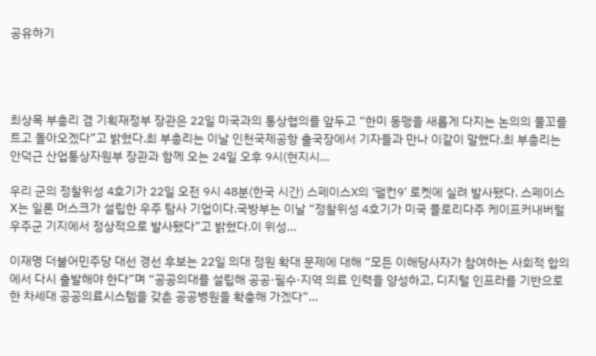공유하기




최상목 부총리 겸 기획재정부 장관은 22일 미국과의 통상협의를 앞두고 “한미 동맹을 새롭게 다지는 논의의 물꼬를 트고 돌아오겠다”고 밝혔다.최 부총리는 이날 인천국제공항 출국장에서 기자들과 만나 이같이 말했다.최 부총리는 안덕근 산업통상자원부 장관과 함께 오는 24일 오후 9시(현지시…

우리 군의 정찰위성 4호기가 22일 오전 9시 48분(한국 시간) 스페이스Ⅹ의 ‘팰컨9’ 로켓에 실려 발사됐다. 스페이스X는 일론 머스크가 설립한 우주 탐사 기업이다.국방부는 이날 “정찰위성 4호기가 미국 플로리다주 케이프커내버럴 우주군 기지에서 정상적으로 발사됐다”고 밝혔다.이 위성…

이재명 더불어민주당 대선 경선 후보는 22일 의대 정원 확대 문제에 대해 “모든 이해당사자가 참여하는 사회적 합의에서 다시 출발해야 한다”며 “공공의대를 설립해 공공·필수·지역 의료 인력을 양성하고, 디지털 인프라를 기반으로 한 차세대 공공의료시스템을 갖춘 공공병원을 확충해 가겠다”…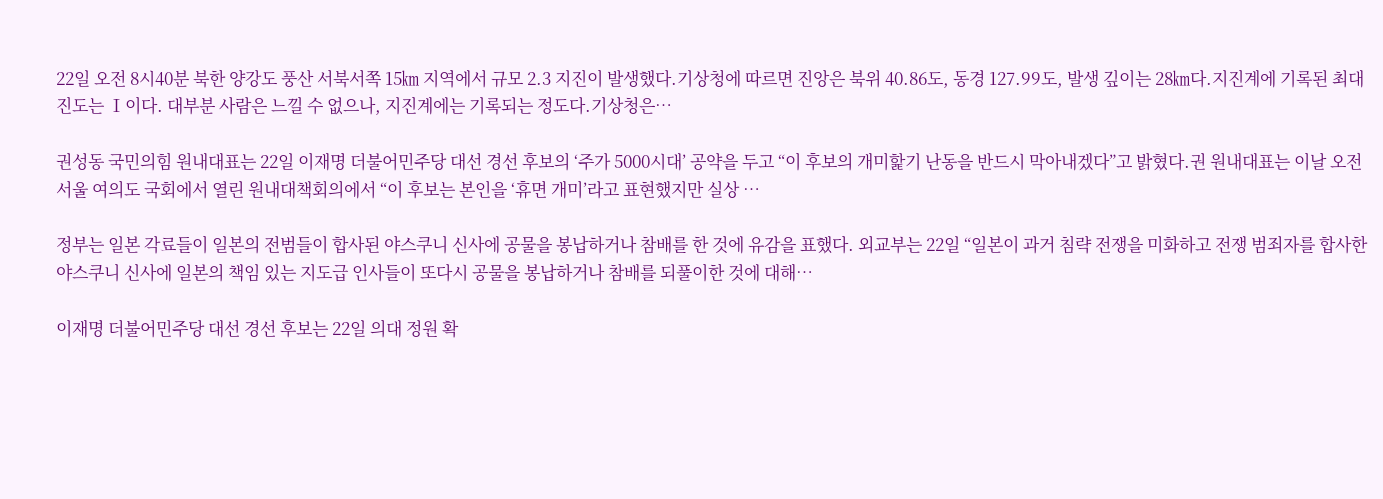22일 오전 8시40분 북한 양강도 풍산 서북서쪽 15㎞ 지역에서 규모 2.3 지진이 발생했다.기상청에 따르면 진앙은 북위 40.86도, 동경 127.99도, 발생 깊이는 28㎞다.지진계에 기록된 최대 진도는 Ⅰ이다. 대부분 사람은 느낄 수 없으나, 지진계에는 기록되는 정도다.기상청은…

권성동 국민의힘 원내대표는 22일 이재명 더불어민주당 대선 경선 후보의 ‘주가 5000시대’ 공약을 두고 “이 후보의 개미핥기 난동을 반드시 막아내겠다”고 밝혔다.권 원내대표는 이날 오전 서울 여의도 국회에서 열린 원내대책회의에서 “이 후보는 본인을 ‘휴면 개미’라고 표현했지만 실상 …

정부는 일본 각료들이 일본의 전범들이 합사된 야스쿠니 신사에 공물을 봉납하거나 참배를 한 것에 유감을 표했다. 외교부는 22일 “일본이 과거 침략 전쟁을 미화하고 전쟁 범죄자를 합사한 야스쿠니 신사에 일본의 책임 있는 지도급 인사들이 또다시 공물을 봉납하거나 참배를 되풀이한 것에 대해…

이재명 더불어민주당 대선 경선 후보는 22일 의대 정원 확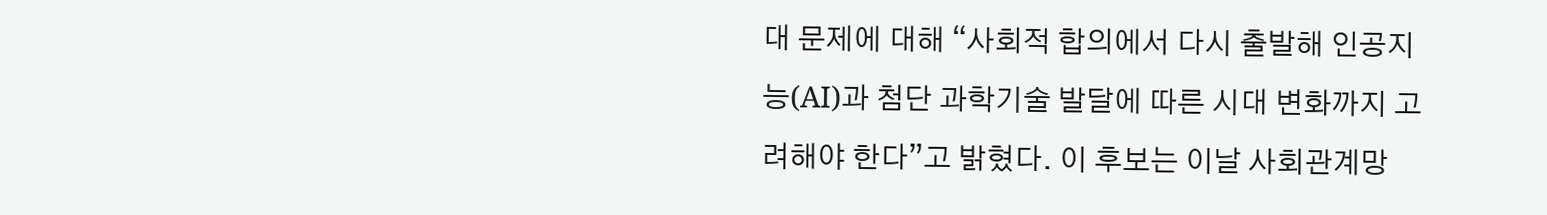대 문제에 대해 “사회적 합의에서 다시 출발해 인공지능(AI)과 첨단 과학기술 발달에 따른 시대 변화까지 고려해야 한다”고 밝혔다. 이 후보는 이날 사회관계망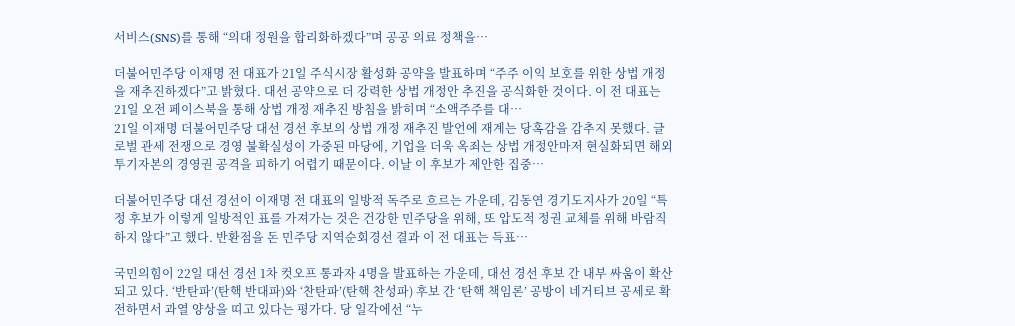서비스(SNS)를 통해 “의대 정원을 합리화하겠다”며 공공 의료 정책을…

더불어민주당 이재명 전 대표가 21일 주식시장 활성화 공약을 발표하며 “주주 이익 보호를 위한 상법 개정을 재추진하겠다”고 밝혔다. 대선 공약으로 더 강력한 상법 개정안 추진을 공식화한 것이다. 이 전 대표는 21일 오전 페이스북을 통해 상법 개정 재추진 방침을 밝히며 “소액주주를 대…
21일 이재명 더불어민주당 대선 경선 후보의 상법 개정 재추진 발언에 재계는 당혹감을 감추지 못했다. 글로벌 관세 전쟁으로 경영 불확실성이 가중된 마당에, 기업을 더욱 옥죄는 상법 개정안마저 현실화되면 해외 투기자본의 경영권 공격을 피하기 어렵기 때문이다. 이날 이 후보가 제안한 집중…

더불어민주당 대선 경선이 이재명 전 대표의 일방적 독주로 흐르는 가운데, 김동연 경기도지사가 20일 “특정 후보가 이렇게 일방적인 표를 가져가는 것은 건강한 민주당을 위해, 또 압도적 정권 교체를 위해 바람직하지 않다”고 했다. 반환점을 돈 민주당 지역순회경선 결과 이 전 대표는 득표…

국민의힘이 22일 대선 경선 1차 컷오프 통과자 4명을 발표하는 가운데, 대선 경선 후보 간 내부 싸움이 확산되고 있다. ‘반탄파’(탄핵 반대파)와 ‘찬탄파’(탄핵 찬성파) 후보 간 ‘탄핵 책임론’ 공방이 네거티브 공세로 확전하면서 과열 양상을 띠고 있다는 평가다. 당 일각에선 “누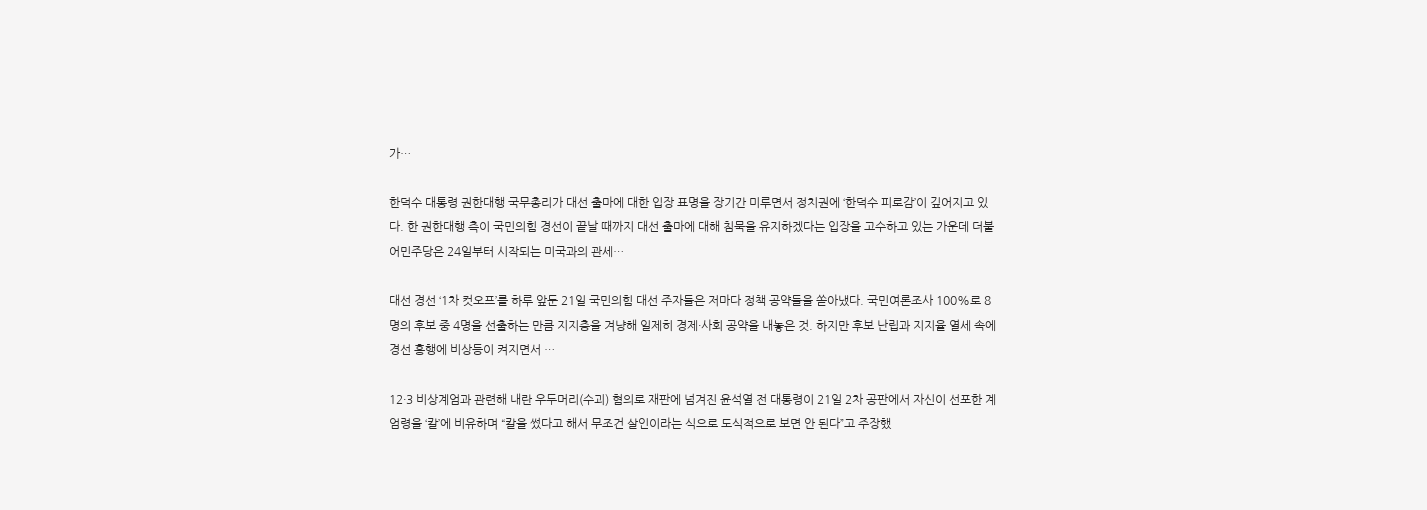가…

한덕수 대통령 권한대행 국무총리가 대선 출마에 대한 입장 표명을 장기간 미루면서 정치권에 ‘한덕수 피로감’이 깊어지고 있다. 한 권한대행 측이 국민의힘 경선이 끝날 때까지 대선 출마에 대해 침묵을 유지하겠다는 입장을 고수하고 있는 가운데 더불어민주당은 24일부터 시작되는 미국과의 관세…

대선 경선 ‘1차 컷오프’를 하루 앞둔 21일 국민의힘 대선 주자들은 저마다 정책 공약들을 쏟아냈다. 국민여론조사 100%로 8명의 후보 중 4명을 선출하는 만큼 지지층을 겨냥해 일제히 경제·사회 공약을 내놓은 것. 하지만 후보 난립과 지지율 열세 속에 경선 흥행에 비상등이 켜지면서 …

12·3 비상계엄과 관련해 내란 우두머리(수괴) 혐의로 재판에 넘겨진 윤석열 전 대통령이 21일 2차 공판에서 자신이 선포한 계엄령을 ‘칼’에 비유하며 “칼을 썼다고 해서 무조건 살인이라는 식으로 도식적으로 보면 안 된다”고 주장했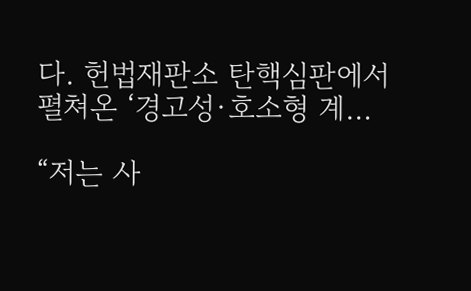다. 헌법재판소 탄핵심판에서 펼쳐온 ‘경고성·호소형 계…

“저는 사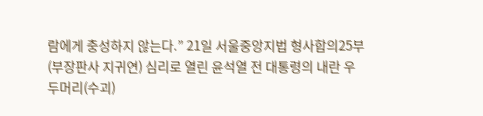람에게 충성하지 않는다.” 21일 서울중앙지법 형사합의25부(부장판사 지귀연) 심리로 열린 윤석열 전 대통령의 내란 우두머리(수괴)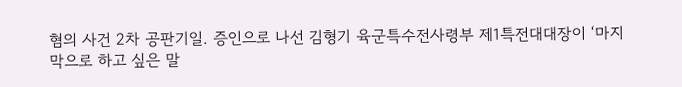혐의 사건 2차 공판기일. 증인으로 나선 김형기 육군특수전사령부 제1특전대대장이 ‘마지막으로 하고 싶은 말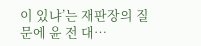이 있냐’는 재판장의 질문에 윤 전 대…